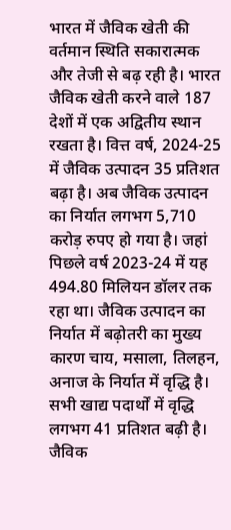भारत में जैविक खेती की वर्तमान स्थिति सकारात्मक और तेजी से बढ़ रही है। भारत जैविक खेती करने वाले 187 देशों में एक अद्वितीय स्थान रखता है। वित्त वर्ष, 2024-25 में जैविक उत्पादन 35 प्रतिशत बढ़ा है। अब जैविक उत्पादन का निर्यात लगभग 5,710 करोड़ रुपए हो गया है। जहां पिछले वर्ष 2023-24 में यह 494.80 मिलियन डॉलर तक रहा था। जैविक उत्पादन का निर्यात में बढ़ोतरी का मुख्य कारण चाय, मसाला, तिलहन, अनाज के निर्यात में वृद्धि है। सभी खाद्य पदार्थों में वृद्धि लगभग 41 प्रतिशत बढ़ी है। जैविक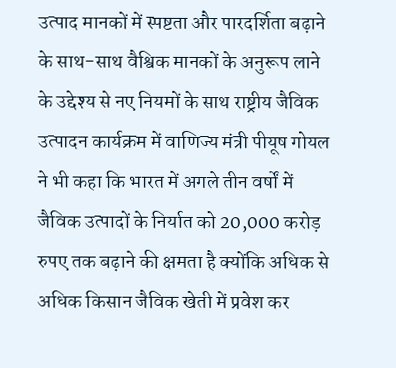उत्पाद मानकों में स्पष्टता और पारदर्शिता बढ़ाने के साथ-साथ वैश्विक मानकों के अनुरूप लाने के उद्देश्य से नए नियमों के साथ राष्ट्रीय जैविक उत्पादन कार्यक्रम में वाणिज्य मंत्री पीयूष गोयल ने भी कहा कि भारत में अगले तीन वर्षों में जैविक उत्पादों के निर्यात को 20,000 करोड़ रुपए तक बढ़ाने की क्षमता है क्योंकि अधिक से अधिक किसान जैविक खेती में प्रवेश कर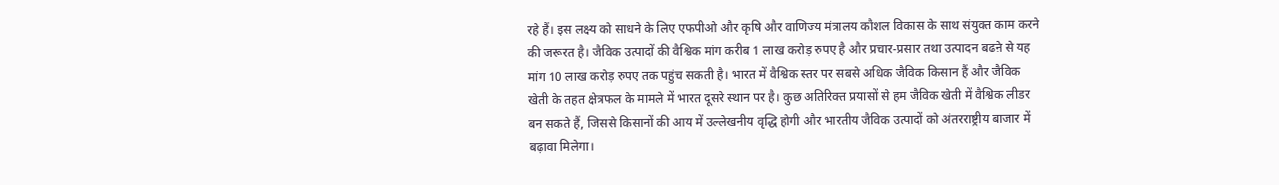रहे हैं। इस लक्ष्य को साधने के लिए एफपीओ और कृषि और वाणिज्य मंत्रालय कौशल विकास के साथ संयुक्त काम करने की जरूरत है। जैविक उत्पादों की वैश्विक मांग करीब 1 लाख करोड़ रुपए है और प्रचार-प्रसार तथा उत्पादन बढऩे से यह मांग 10 लाख करोड़ रुपए तक पहुंच सकती है। भारत में वैश्विक स्तर पर सबसे अधिक जैविक किसान हैं और जैविक खेती के तहत क्षेत्रफल के मामले में भारत दूसरे स्थान पर है। कुछ अतिरिक्त प्रयासों से हम जैविक खेती में वैश्विक लीडर बन सकते हैं, जिससे किसानों की आय में उल्लेखनीय वृद्धि होगी और भारतीय जैविक उत्पादों को अंतरराष्ट्रीय बाजार में बढ़ावा मिलेगा।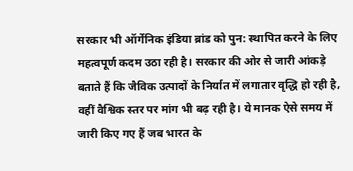सरकार भी ऑर्गेनिक इंडिया ब्रांड को पुन: स्थापित करने के लिए महत्वपूर्ण कदम उठा रही है। सरकार की ओर से जारी आंकड़े बताते हैं कि जैविक उत्पादों के निर्यात में लगातार वृद्धि हो रही है, वहीं वैश्विक स्तर पर मांग भी बढ़ रही है। ये मानक ऐसे समय में जारी किए गए हैं जब भारत के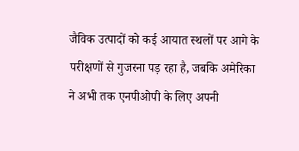जैविक उत्पादों को कई आयात स्थलों पर आगे के परीक्षणों से गुजरना पड़ रहा है, जबकि अमेरिका ने अभी तक एनपीओपी के लिए अपनी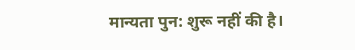मान्यता पुन: शुरू नहीं की है।